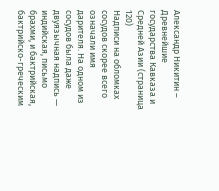Александр Никитин – Древнейшие государства Кавказа и Средней Азии (страница 120)
Надписи на обломках сосудов скорее всего означали имя дарителя. На одном из сосудов была даже двуязычная надпись — индийская, письмо брахми, и бактрийская, бактрийско-греческим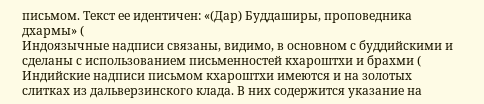письмом. Текст ее идентичен: «(Дар) Буддаширы, проповедника дхармы» (
Индоязычные надписи связаны, видимо, в основном с буддийскими и сделаны с использованием письменностей кхароштхи и брахми (
Индийские надписи письмом кхароштхи имеются и на золотых слитках из дальверзинского клада. В них содержится указание на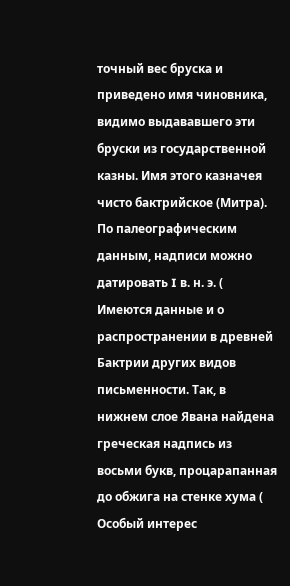точный вес бруска и приведено имя чиновника, видимо выдававшего эти бруски из государственной казны. Имя этого казначея чисто бактрийское (Митра). По палеографическим данным, надписи можно датировать I в. н. э. (
Имеются данные и о распространении в древней Бактрии других видов письменности. Так, в нижнем слое Явана найдена греческая надпись из восьми букв, процарапанная до обжига на стенке хума (
Особый интерес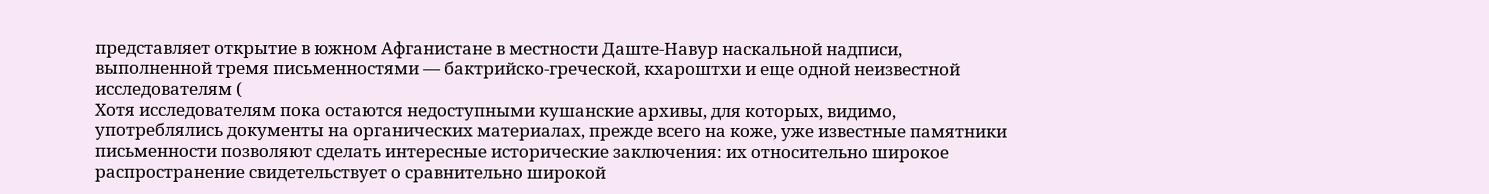представляет открытие в южном Афганистане в местности Даште-Навур наскальной надписи, выполненной тремя письменностями — бактрийско-греческой, кхароштхи и еще одной неизвестной исследователям (
Хотя исследователям пока остаются недоступными кушанские архивы, для которых, видимо, употреблялись документы на органических материалах, прежде всего на коже, уже известные памятники письменности позволяют сделать интересные исторические заключения: их относительно широкое распространение свидетельствует о сравнительно широкой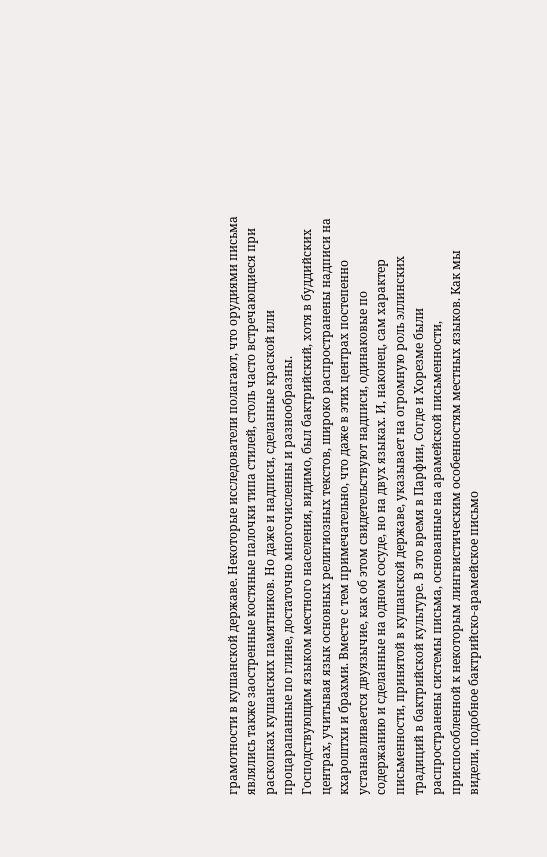грамотности в кушанской державе. Некоторые исследователи полагают, что орудиями письма являлись также заостренные костяные палочки типа стилей, столь часто встречающиеся при раскопках кушанских памятников. Но даже и надписи, сделанные краской или процарапанные по глине, достаточно многочисленны и разнообразны.
Господствующим языком местного населения, видимо, был бактрийский, хотя в буддийских центрах, учитывая язык основных религиозных текстов, широко распространены надписи на кхароштхи и брахми. Вместе с тем примечательно, что даже в этих центрах постепенно устанавливается двуязычие, как об этом свидетельствуют надписи, одинаковые по содержанию и сделанные на одном сосуде, но на двух языках. И, наконец, сам характер письменности, принятой в кушанской державе, указывает на огромную роль эллинских традиций в бактрийской культуре. В это время в Парфии, Согде и Хорезме были распространены системы письма, основанные на арамейской письменности, приспособленной к некоторым лингвистическим особенностям местных языков. Как мы видели, подобное бактрийско-арамейское письмо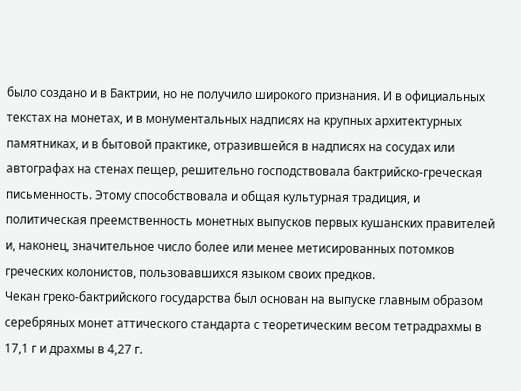было создано и в Бактрии, но не получило широкого признания. И в официальных текстах на монетах, и в монументальных надписях на крупных архитектурных памятниках, и в бытовой практике, отразившейся в надписях на сосудах или автографах на стенах пещер, решительно господствовала бактрийско-греческая письменность. Этому способствовала и общая культурная традиция, и политическая преемственность монетных выпусков первых кушанских правителей и, наконец, значительное число более или менее метисированных потомков греческих колонистов, пользовавшихся языком своих предков.
Чекан греко-бактрийского государства был основан на выпуске главным образом серебряных монет аттического стандарта с теоретическим весом тетрадрахмы в 17,1 г и драхмы в 4,27 г.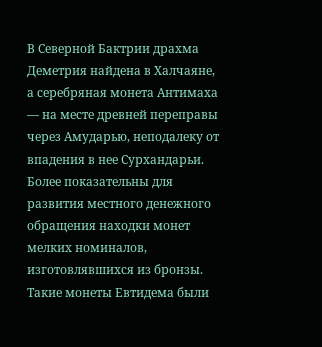В Северной Бактрии драхма Деметрия найдена в Халчаяне, а серебряная монета Антимаха — на месте древней переправы через Амударью, неподалеку от впадения в нее Сурхандарьи. Более показательны для развития местного денежного обращения находки монет мелких номиналов, изготовлявшихся из бронзы. Такие монеты Евтидема были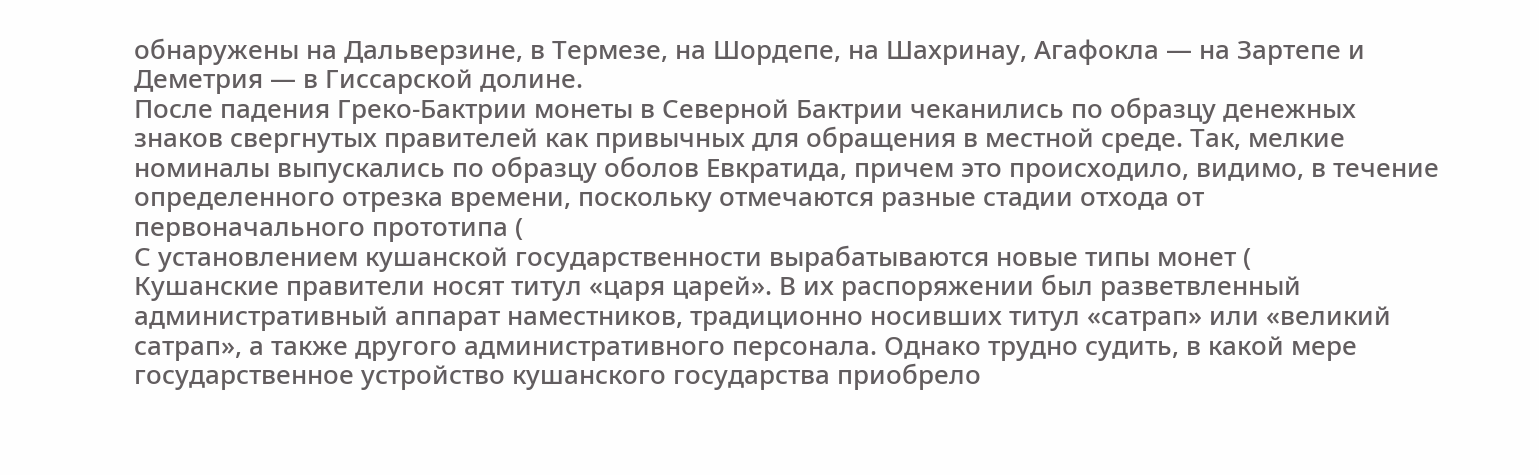обнаружены на Дальверзине, в Термезе, на Шордепе, на Шахринау, Агафокла — на Зартепе и Деметрия — в Гиссарской долине.
После падения Греко-Бактрии монеты в Северной Бактрии чеканились по образцу денежных знаков свергнутых правителей как привычных для обращения в местной среде. Так, мелкие номиналы выпускались по образцу оболов Евкратида, причем это происходило, видимо, в течение определенного отрезка времени, поскольку отмечаются разные стадии отхода от первоначального прототипа (
С установлением кушанской государственности вырабатываются новые типы монет (
Кушанские правители носят титул «царя царей». В их распоряжении был разветвленный административный аппарат наместников, традиционно носивших титул «сатрап» или «великий сатрап», а также другого административного персонала. Однако трудно судить, в какой мере государственное устройство кушанского государства приобрело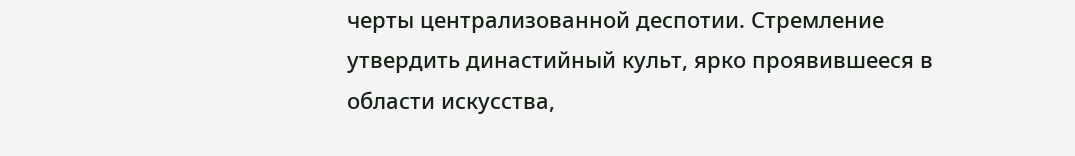черты централизованной деспотии. Стремление утвердить династийный культ, ярко проявившееся в области искусства,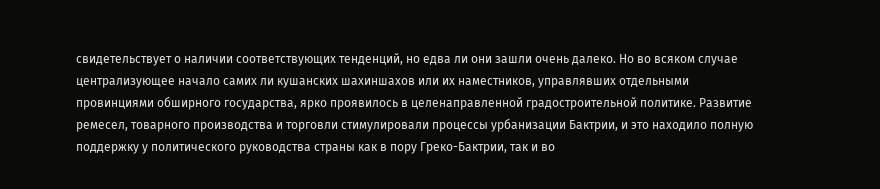свидетельствует о наличии соответствующих тенденций, но едва ли они зашли очень далеко. Но во всяком случае централизующее начало самих ли кушанских шахиншахов или их наместников, управлявших отдельными провинциями обширного государства, ярко проявилось в целенаправленной градостроительной политике. Развитие ремесел, товарного производства и торговли стимулировали процессы урбанизации Бактрии, и это находило полную поддержку у политического руководства страны как в пору Греко-Бактрии, так и во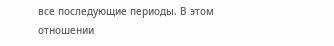все последующие периоды. В этом отношении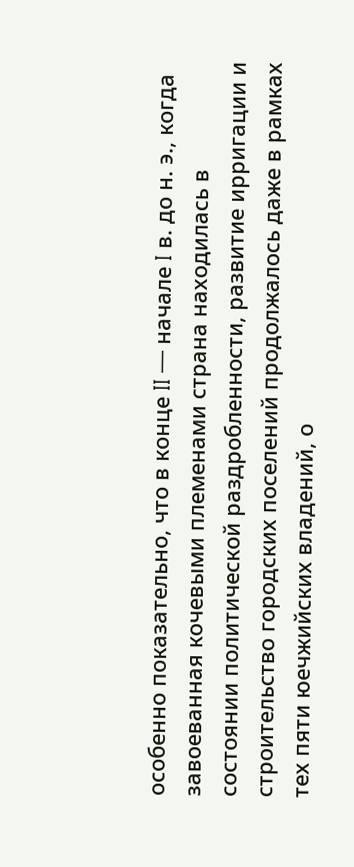особенно показательно, что в конце II — начале I в. до н. э., когда завоеванная кочевыми племенами страна находилась в состоянии политической раздробленности, развитие ирригации и строительство городских поселений продолжалось даже в рамках тех пяти юечжийских владений, о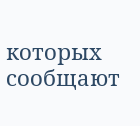которых сообщают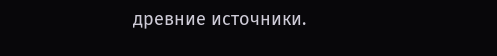древние источники.